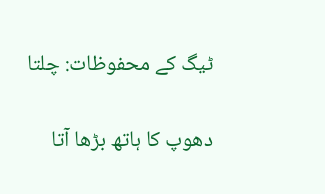ٹیگ کے محفوظات: چلتا

دھوپ کا ہاتھ بڑھا آتا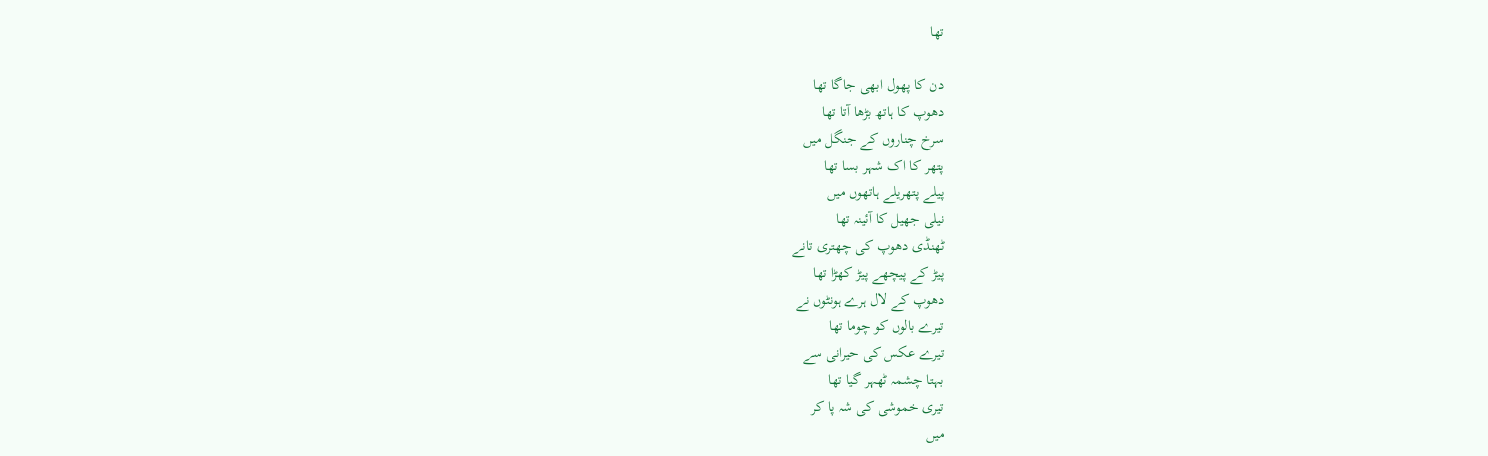تھا

دن کا پھول ابھی جاگا تھا
دھوپ کا ہاتھ بڑھا آتا تھا
سرخ چناروں کے جنگل میں
پتھر کا اک شہر بسا تھا
پیلے پتھریلے ہاتھوں میں
نیلی جھیل کا آئینہ تھا
ٹھنڈی دھوپ کی چھتری تانے
پیڑ کے پیچھے پیڑ کھڑا تھا
دھوپ کے لال ہرے ہونٹوں نے
تیرے بالوں کو چوما تھا
تیرے عکس کی حیرانی سے
بہتا چشمہ ٹھہر گیا تھا
تیری خموشی کی شہ پا کر
میں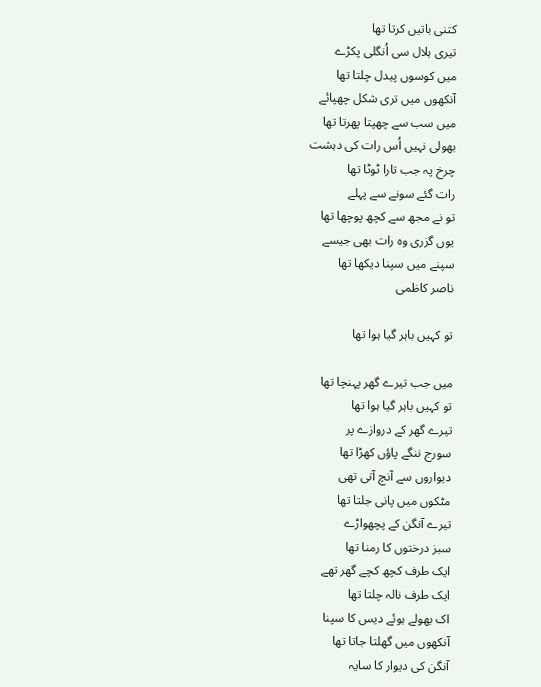کتنی باتیں کرتا تھا
تیری ہلال سی اُنگلی پکڑے
میں کوسوں پیدل چلتا تھا
آنکھوں میں تری شکل چھپائے
میں سب سے چھپتا پھرتا تھا
بھولی نہیں اُس رات کی دہشت
چرخ پہ جب تارا ٹوٹا تھا
رات گئے سونے سے پہلے
تو نے مجھ سے کچھ پوچھا تھا
یوں گزری وہ رات بھی جیسے
سپنے میں سپنا دیکھا تھا
ناصر کاظمی

تو کہیں باہر گیا ہوا تھا

میں جب تیرے گھر پہنچا تھا
تو کہیں باہر گیا ہوا تھا
تیرے گھر کے دروازے پر
سورج ننگے پاؤں کھڑا تھا
دیواروں سے آنچ آتی تھی
مٹکوں میں پانی جلتا تھا
تیرے آنگن کے پچھواڑے
سبز درختوں کا رمنا تھا
ایک طرف کچھ کچے گھر تھے
ایک طرف نالہ چلتا تھا
اک بھولے ہوئے دیس کا سپنا
آنکھوں میں گھلتا جاتا تھا
آنگن کی دیوار کا سایہ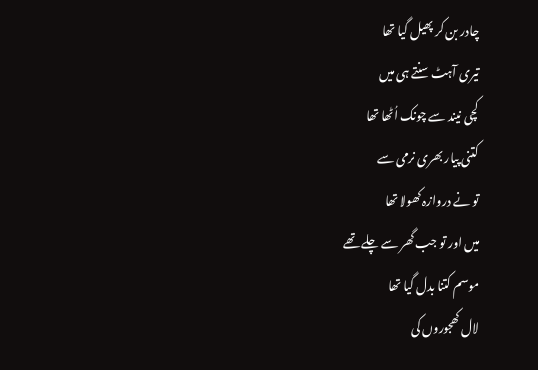چادر بن کر پھیل گیا تھا
تیری آہٹ سنتے ہی میں
کچی نیند سے چونک اُٹھا تھا
کتنی پیار بھری نرمی سے
تو نے دروازہ کھولا تھا
میں اور تو جب گھر سے چلے تھے
موسم کتنا بدل گیا تھا
لال کھجوروں کی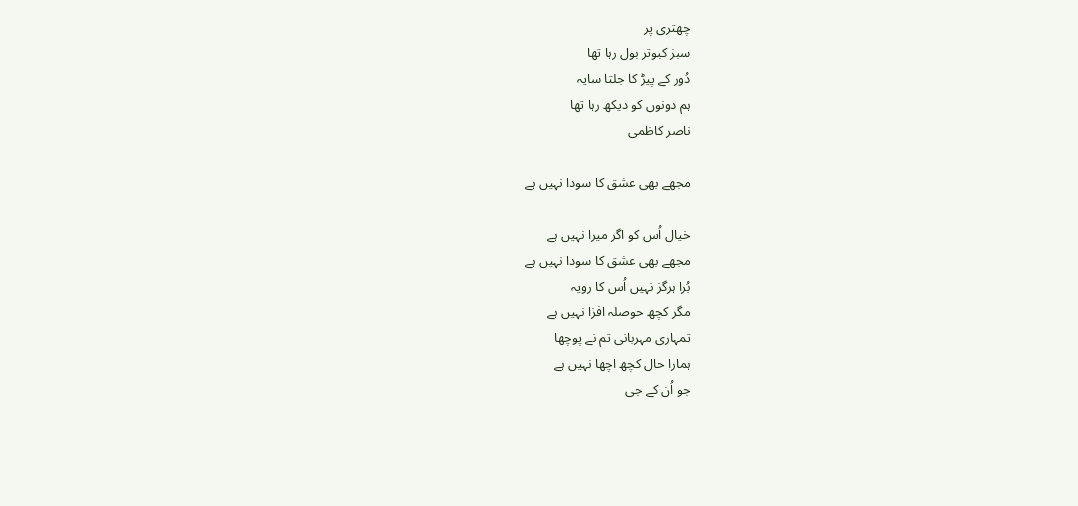چھتری پر
سبز کبوتر بول رہا تھا
دُور کے پیڑ کا جلتا سایہ
ہم دونوں کو دیکھ رہا تھا
ناصر کاظمی

مجھے بھی عشق کا سودا نہیں ہے

خیال اُس کو اگر میرا نہیں ہے
مجھے بھی عشق کا سودا نہیں ہے
بُرا ہرگز نہیں اُس کا رویہ
مگر کچھ حوصلہ افزا نہیں ہے
تمہاری مہربانی تم نے پوچھا
ہمارا حال کچھ اچھا نہیں ہے
جو اُن کے جی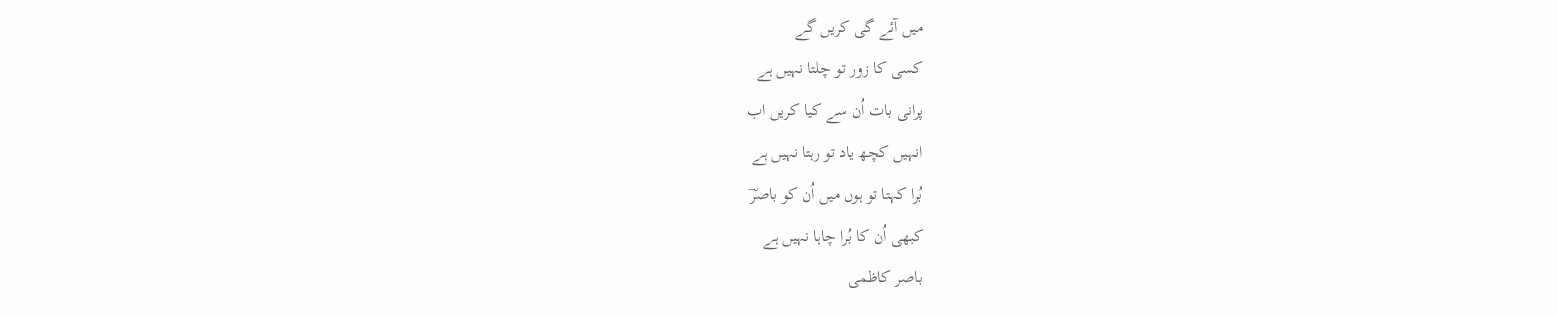میں آئے گی کریں گے
کسی کا زور تو چلتا نہیں ہے
پرانی بات اُن سے کیا کریں اب
انہیں کچھ یاد تو رہتا نہیں ہے
بُرا کہتا تو ہوں میں اُن کو باصرؔ
کبھی اُن کا بُرا چاہا نہیں ہے
باصر کاظمی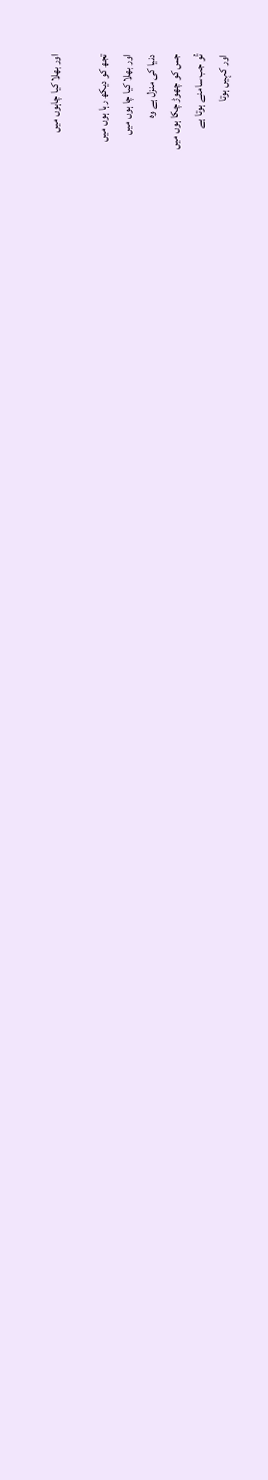اور بھلا کیا چاہوں میں

تجھ کو دیکھ رہا ہوں میں
اور بھلا کیا چا ہوں میں
دنیا کی منزل ہے وہ
جس کو چھوڑ چکا ہوں میں
تُو جب سامنے ہوتا ہے
اور کہیں ہوتا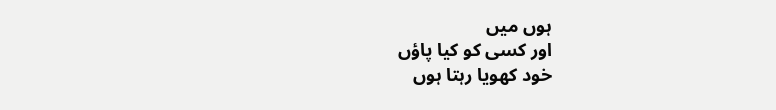ہوں میں
اور کسی کو کیا پاؤں
خود کھویا رہتا ہوں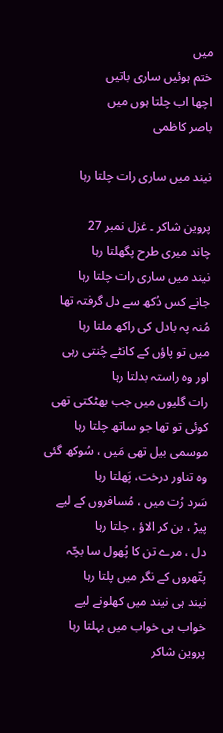میں
ختم ہوئیں ساری باتیں
اچھا اب چلتا ہوں میں
باصر کاظمی

نیند میں ساری رات چلتا رہا

پروین شاکر ۔ غزل نمبر 27
چاند میری طرح پگھلتا رہا
نیند میں ساری رات چلتا رہا
جانے کس دُکھ سے دل گرفتہ تھا
مُنہ پہ بادل کی راکھ ملتا رہا
میں تو پاؤں کے کانٹے چُنتی رہی
اور وہ راستہ بدلتا رہا
رات گلیوں میں جب بھٹکتی تھی
کوئی تو تھا جو ساتھ چلتا رہا
موسمی بیل تھی مَیں ، سُوکھ گئی
وہ تناور درخت، پَھلتا رہا
سَرد رُت میں ، مُسافروں کے لیے
پیڑ ، بن کر الاؤ ، جلتا رہا
دل ، مرے تن کا پُھول سا بچّہ
پتّھروں کے نگر میں پلتا رہا
نیند ہی نیند میں کھلونے لیے
خواب ہی خواب میں بہلتا رہا
پروین شاکر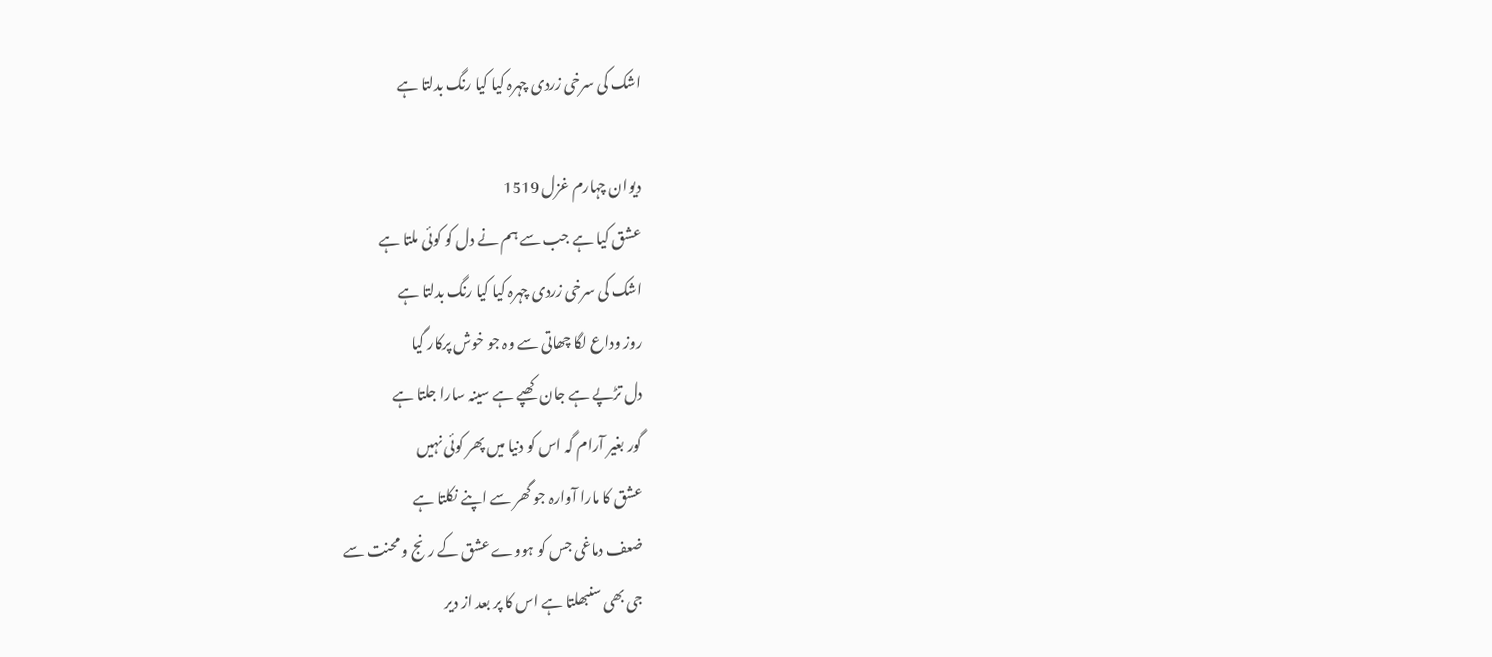اشک کی سرخی زردی چہرہ کیا کیا رنگ بدلتا ہے

دیوان چہارم غزل 1519
عشق کیا ہے جب سے ہم نے دل کو کوئی ملتا ہے
اشک کی سرخی زردی چہرہ کیا کیا رنگ بدلتا ہے
روز وداع لگا چھاتی سے وہ جو خوش پرکار گیا
دل تڑپے ہے جان کھپے ہے سینہ سارا جلتا ہے
گور بغیر آرام گہ اس کو دنیا میں پھر کوئی نہیں
عشق کا مارا آوارہ جو گھر سے اپنے نکلتا ہے
ضعف دماغی جس کو ہووے عشق کے رنج و محنت سے
جی بھی سنبھلتا ہے اس کا پر بعد از دیر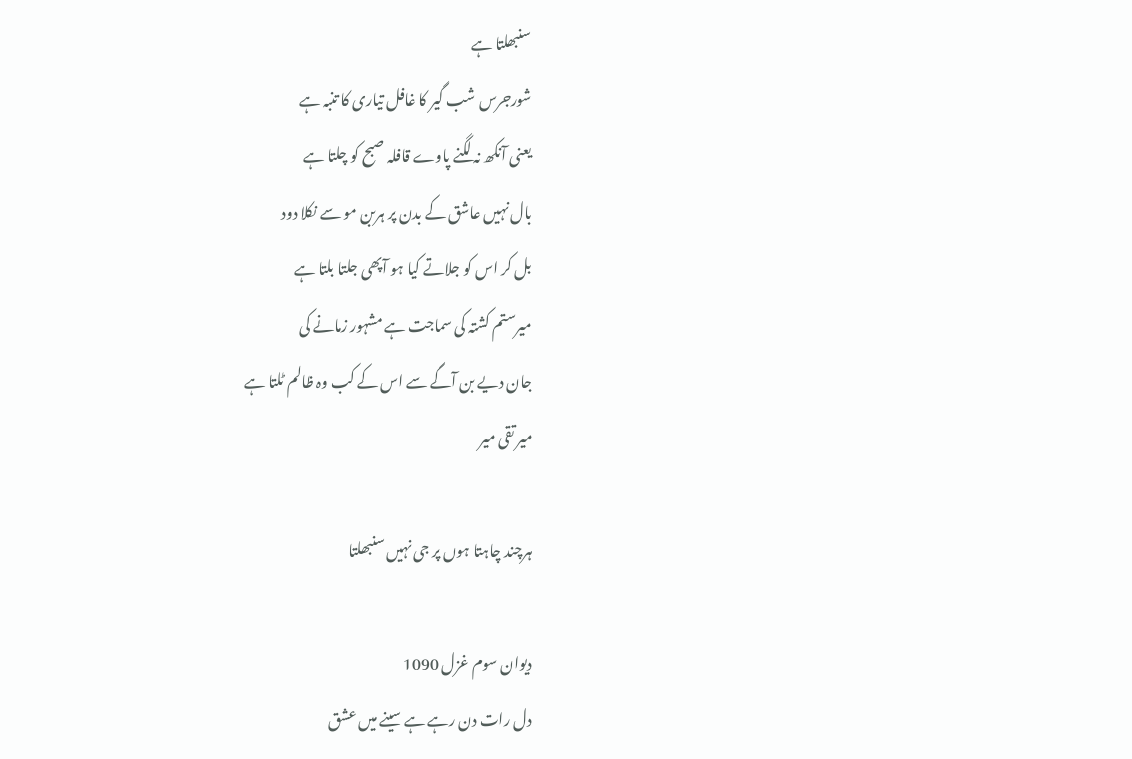سنبھلتا ہے
شورجرس شب گیر کا غافل تیاری کا تنبہ ہے
یعنی آنکھ نہ لگنے پاوے قافلہ صبح کو چلتا ہے
بال نہیں عاشق کے بدن پر ہربن مو سے نکلا دود
بل کر اس کو جلاتے کیا ہو آپھی جلتا بلتا ہے
میرستم کشتہ کی سماجت ہے مشہور زمانے کی
جان دیے بن آگے سے اس کے کب وہ ظالم ٹلتا ہے
میر تقی میر

ہرچند چاہتا ہوں پر جی نہیں سنبھلتا

دیوان سوم غزل 1090
دل رات دن رہے ہے سینے میں عشق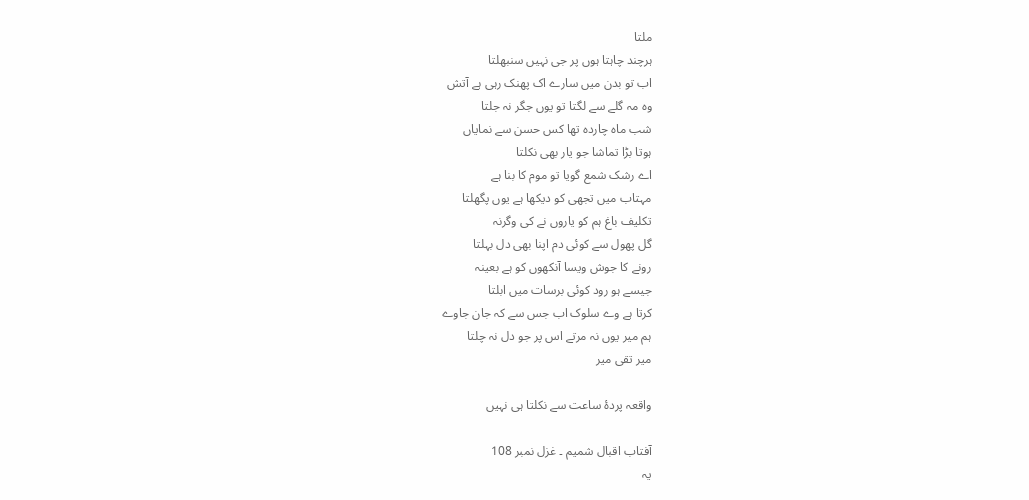ملتا
ہرچند چاہتا ہوں پر جی نہیں سنبھلتا
اب تو بدن میں سارے اک پھنک رہی ہے آتش
وہ مہ گلے سے لگتا تو یوں جگر نہ جلتا
شب ماہ چاردہ تھا کس حسن سے نمایاں
ہوتا بڑا تماشا جو یار بھی نکلتا
اے رشک شمع گویا تو موم کا بنا ہے
مہتاب میں تجھی کو دیکھا ہے یوں پگھلتا
تکلیف باغ ہم کو یاروں نے کی وگرنہ
گل پھول سے کوئی دم اپنا بھی دل بہلتا
رونے کا جوش ویسا آنکھوں کو ہے بعینہ
جیسے ہو رود کوئی برسات میں ابلتا
کرتا ہے وے سلوک اب جس سے کہ جان جاوے
ہم میر یوں نہ مرتے اس پر جو دل نہ چلتا
میر تقی میر

واقعہ پردۂ ساعت سے نکلتا ہی نہیں

آفتاب اقبال شمیم ۔ غزل نمبر 108
یہ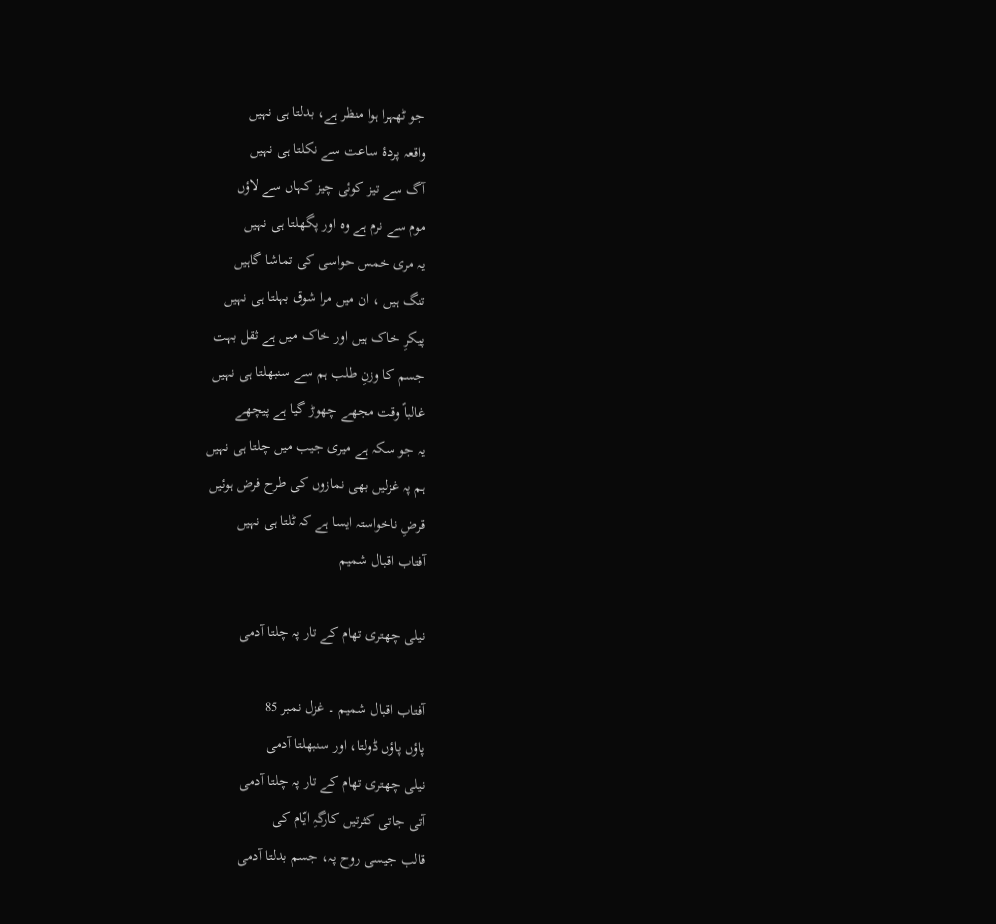جو ٹھہرا ہوا منظر ہے، بدلتا ہی نہیں
واقعہ پردۂ ساعت سے نکلتا ہی نہیں
آگ سے تیز کوئی چیز کہاں سے لاؤں
موم سے نرم ہے وہ اور پگھلتا ہی نہیں
یہ مری خمس حواسی کی تماشا گاہیں
تنگ ہیں ، ان میں مرا شوق بہلتا ہی نہیں
پیکرِ خاک ہیں اور خاک میں ہے ثقل بہت
جسم کا وزنِ طلب ہم سے سنبھلتا ہی نہیں
غالباً وقت مجھے چھوڑ گیا ہے پیچھے
یہ جو سکہ ہے میری جیب میں چلتا ہی نہیں
ہم پہ غزلیں بھی نمازوں کی طرح فرض ہوئیں
قرضِ ناخواستہ ایسا ہے کہ ٹلتا ہی نہیں
آفتاب اقبال شمیم

نیلی چھتری تھام کے تار پہ چلتا آدمی

آفتاب اقبال شمیم ۔ غزل نمبر 85
پاؤں پاؤں ڈولتا، اور سنبھلتا آدمی
نیلی چھتری تھام کے تار پہ چلتا آدمی
آتی جاتی کثرتیں کارگہِ ایّام کی
قالب جیسی روح پہ، جسم بدلتا آدمی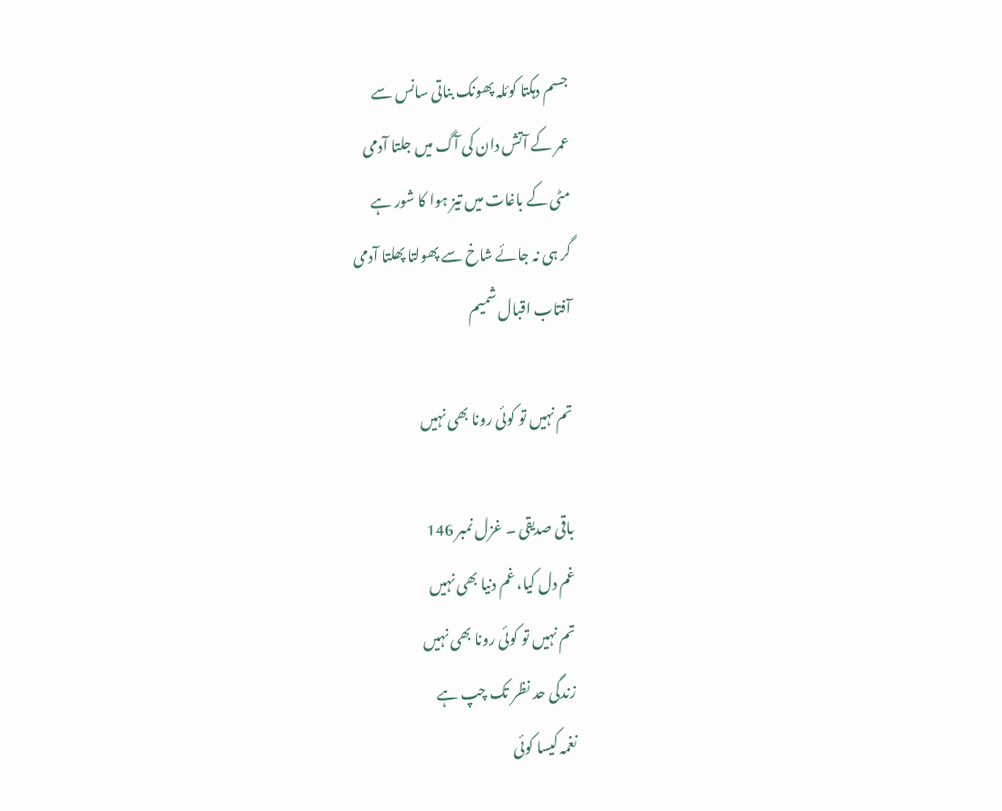جسم دہکتا کوئلہ پھونک بناتی سانس سے
عمر کے آتش دان کی آگ میں جلتا آدمی
مٹی کے باغات میں تیز ہوا کا شور ہے
گر ہی نہ جائے شاخ سے پھولتا پھلتا آدمی
آفتاب اقبال شمیم

تم نہیں تو کوئی رونا بھی نہیں

باقی صدیقی ۔ غزل نمبر 146
غم دل کیا، غم دنیا بھی نہیں
تم نہیں تو کوئی رونا بھی نہیں
زندگی حد نظر تک چپ ہے
نغمہ کیسا کوئی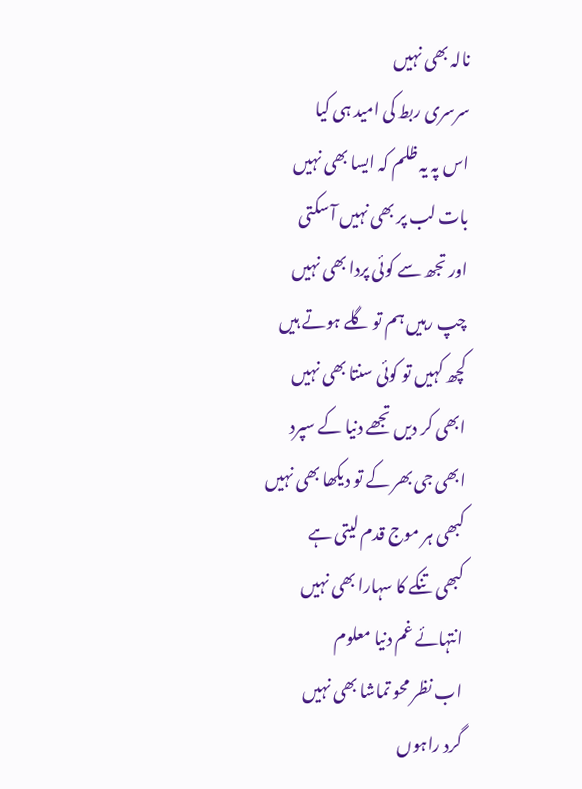نالہ بھی نہیں
سرسری ربط کی امید ہی کیا
اس پہ یہ ظلم کہ ایسا بھی نہیں
بات لب پر بھی نہیں آ سکتی
اور تجھ سے کوئی پردا بھی نہیں
چپ رہیں ہم تو گلے ہوتے ہیں
کچھ کہیں تو کوئی سنتا بھی نہیں
ابھی کر دیں تجھے دنیا کے سپرد
ابھی جی بھر کے تو دیکھا بھی نہیں
کبھی ہر موج قدم لیتی ہے
کبھی تنکے کا سہارا بھی نہیں
انتہائے غم دنیا معلوم
اب نظر محو تماشا بھی نہیں
گرد راہوں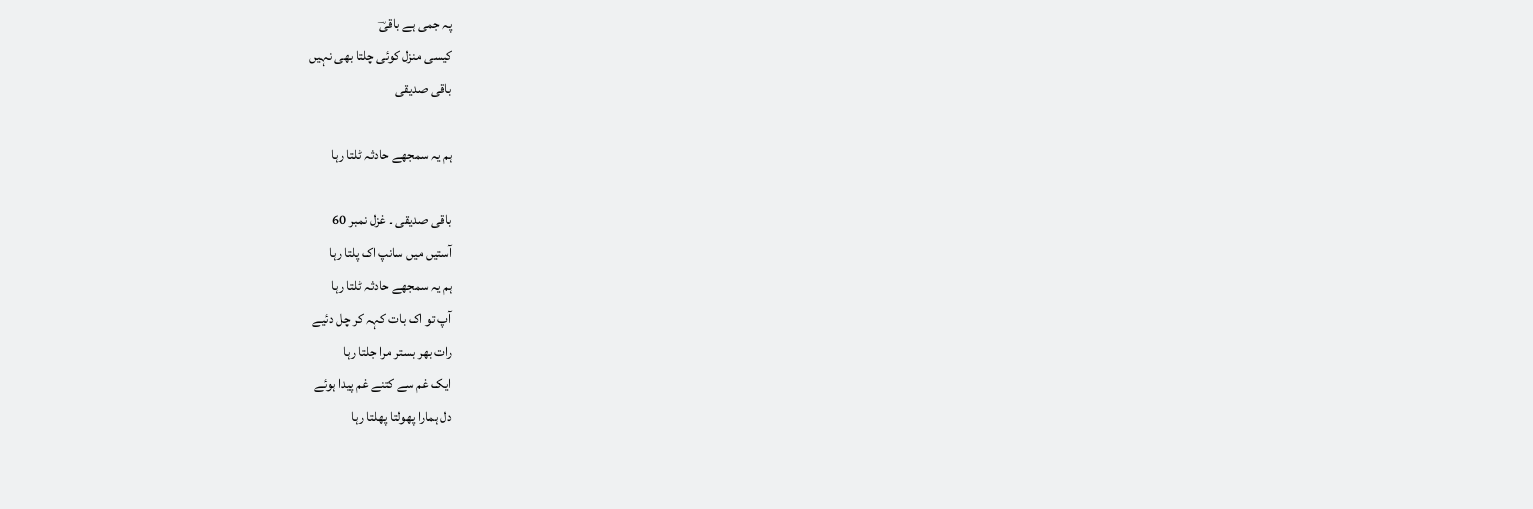پہ جمی ہے باقیؔ
کیسی منزل کوئی چلتا بھی نہیں
باقی صدیقی

ہم یہ سمجھے حادثہ ٹلتا رہا

باقی صدیقی ۔ غزل نمبر 60
آستیں میں سانپ اک پلتا رہا
ہم یہ سمجھے حادثہ ٹلتا رہا
آپ تو اک بات کہہ کر چل دئیے
رات بھر بستر مرا جلتا رہا
ایک غم سے کتنے غم پیدا ہوئے
دل ہمارا پھولتا پھلتا رہا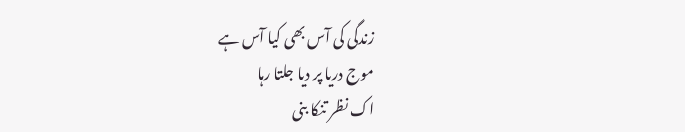زندگی کی آس بھی کیا آس ہے
موج دریا پر دیا جلتا رہا
اک نظر تنکا بنی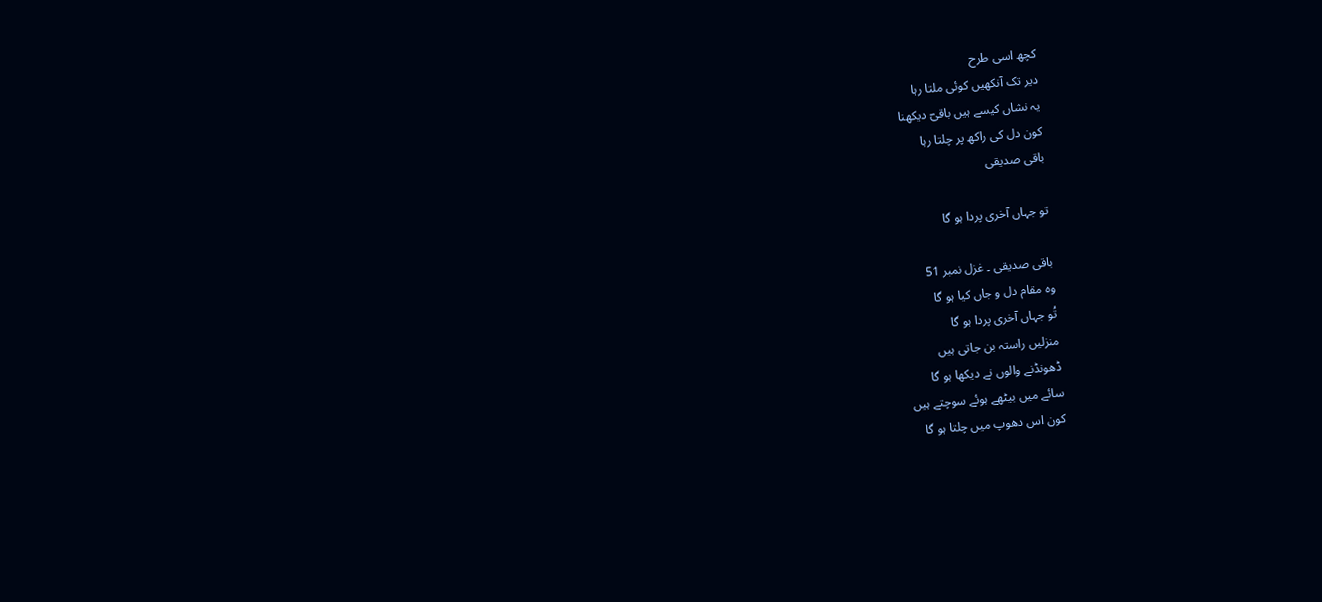کچھ اسی طرح
دیر تک آنکھیں کوئی ملتا رہا
یہ نشاں کیسے ہیں باقیؔ دیکھنا
کون دل کی راکھ پر چلتا رہا
باقی صدیقی

تو جہاں آخری پردا ہو گا

باقی صدیقی ۔ غزل نمبر 51
وہ مقام دل و جاں کیا ہو گا
تُو جہاں آخری پردا ہو گا
منزلیں راستہ بن جاتی ہیں
ڈھونڈنے والوں نے دیکھا ہو گا
سائے میں بیٹھے ہوئے سوچتے ہیں
کون اس دھوپ میں چلتا ہو گا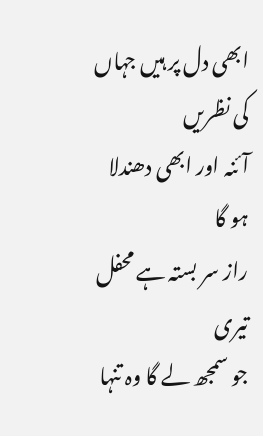ابھی دل پر ہیں جہاں کی نظریں
آئنہ اور ابھی دھندلا ہو گا
راز سر بستہ ہے محفل تیری
جو سمجھ لے گا وہ تنہا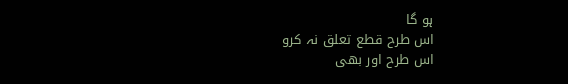ہو گا
اس طرح قطع تعلق نہ کرو
اس طرح اور بھی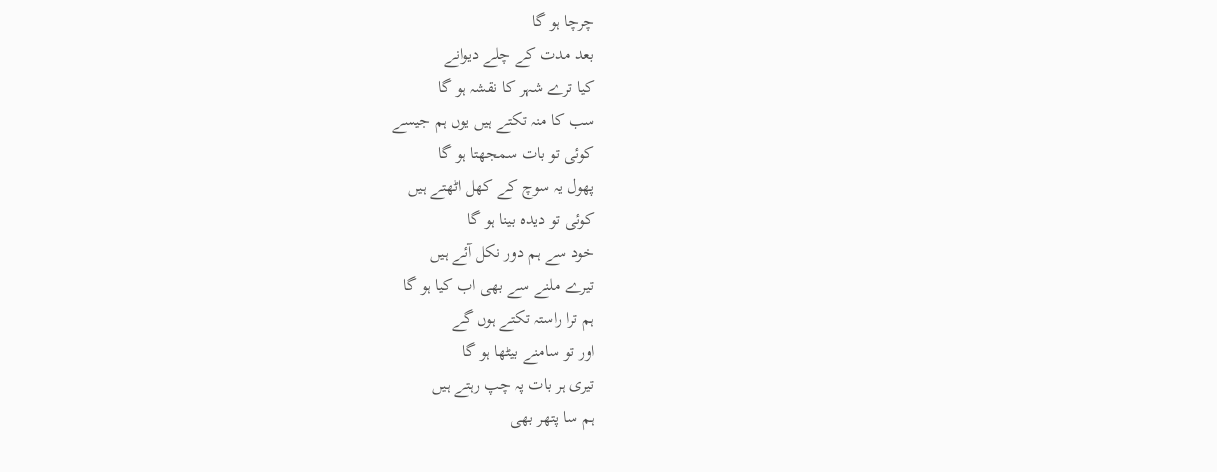چرچا ہو گا
بعد مدت کے چلے دیوانے
کیا ترے شہر کا نقشہ ہو گا
سب کا منہ تکتے ہیں یوں ہم جیسے
کوئی تو بات سمجھتا ہو گا
پھول یہ سوچ کے کھل اٹھتے ہیں
کوئی تو دیدہ بینا ہو گا
خود سے ہم دور نکل آئے ہیں
تیرے ملنے سے بھی اب کیا ہو گا
ہم ترا راستہ تکتے ہوں گے
اور تو سامنے بیٹھا ہو گا
تیری ہر بات پہ چپ رہتے ہیں
ہم سا پتھر بھی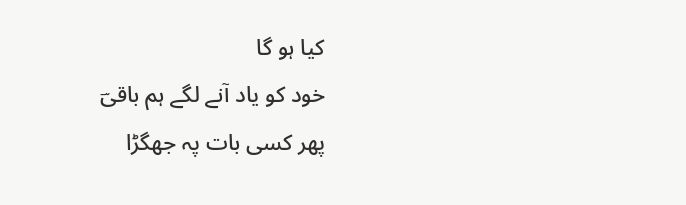کیا ہو گا
خود کو یاد آنے لگے ہم باقیؔ
پھر کسی بات پہ جھگڑا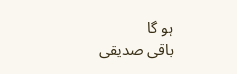ہو گا
باقی صدیقی